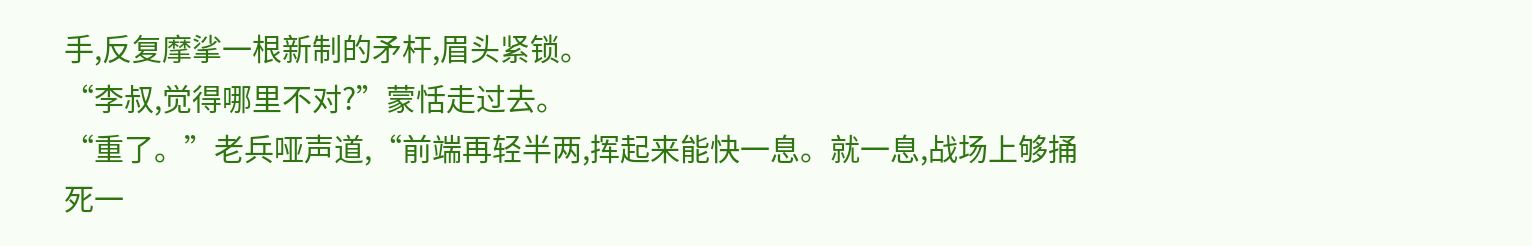手,反复摩挲一根新制的矛杆,眉头紧锁。
“李叔,觉得哪里不对?”蒙恬走过去。
“重了。”老兵哑声道,“前端再轻半两,挥起来能快一息。就一息,战场上够捅死一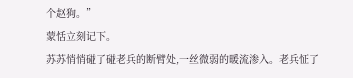个赵狗。”
蒙恬立刻记下。
苏苏悄悄碰了碰老兵的断臂处,一丝微弱的暖流渗入。老兵怔了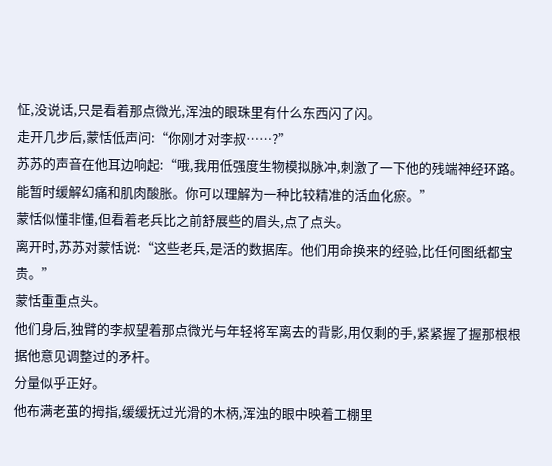怔,没说话,只是看着那点微光,浑浊的眼珠里有什么东西闪了闪。
走开几步后,蒙恬低声问:“你刚才对李叔……?”
苏苏的声音在他耳边响起:“哦,我用低强度生物模拟脉冲,刺激了一下他的残端神经环路。能暂时缓解幻痛和肌肉酸胀。你可以理解为一种比较精准的活血化瘀。”
蒙恬似懂非懂,但看着老兵比之前舒展些的眉头,点了点头。
离开时,苏苏对蒙恬说:“这些老兵,是活的数据库。他们用命换来的经验,比任何图纸都宝贵。”
蒙恬重重点头。
他们身后,独臂的李叔望着那点微光与年轻将军离去的背影,用仅剩的手,紧紧握了握那根根据他意见调整过的矛杆。
分量似乎正好。
他布满老茧的拇指,缓缓抚过光滑的木柄,浑浊的眼中映着工棚里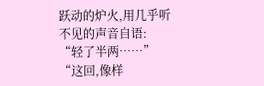跃动的炉火,用几乎听不见的声音自语:
“轻了半两……”
“这回,像样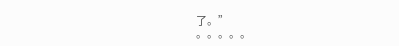了。”
。。。。。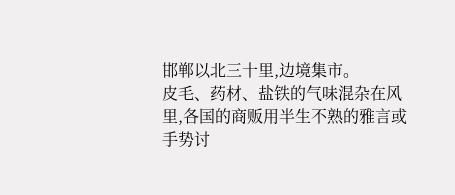邯郸以北三十里,边境集市。
皮毛、药材、盐铁的气味混杂在风里,各国的商贩用半生不熟的雅言或手势讨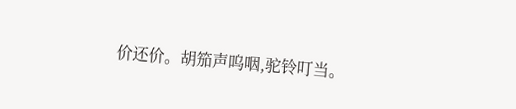价还价。胡笳声呜咽,驼铃叮当。